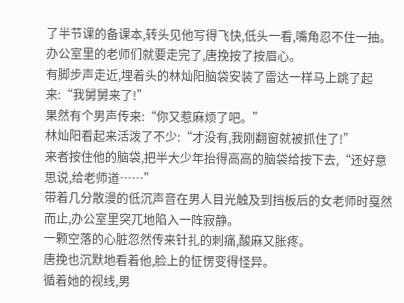了半节课的备课本,转头见他写得飞快,低头一看,嘴角忍不住一抽。
办公室里的老师们就要走完了,唐挽按了按眉心。
有脚步声走近,埋着头的林灿阳脑袋安装了雷达一样马上跳了起来:“我舅舅来了!”
果然有个男声传来:“你又惹麻烦了吧。”
林灿阳看起来活泼了不少:“才没有,我刚翻窗就被抓住了!”
来者按住他的脑袋,把半大少年抬得高高的脑袋给按下去,“还好意思说,给老师道……”
带着几分散漫的低沉声音在男人目光触及到挡板后的女老师时戛然而止,办公室里突兀地陷入一阵寂静。
一颗空落的心脏忽然传来针扎的刺痛,酸麻又胀疼。
唐挽也沉默地看着他,脸上的怔愣变得怪异。
循着她的视线,男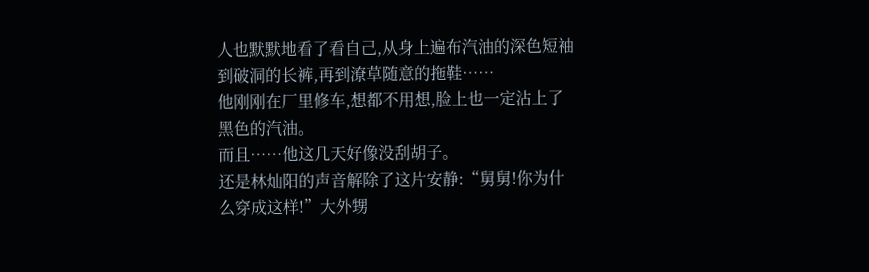人也默默地看了看自己,从身上遍布汽油的深色短袖到破洞的长裤,再到潦草随意的拖鞋……
他刚刚在厂里修车,想都不用想,脸上也一定沾上了黑色的汽油。
而且……他这几天好像没刮胡子。
还是林灿阳的声音解除了这片安静:“舅舅!你为什么穿成这样!”大外甥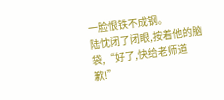一脸恨铁不成钢。
陆忱闭了闭眼,按着他的脑袋,“好了,快给老师道歉!”